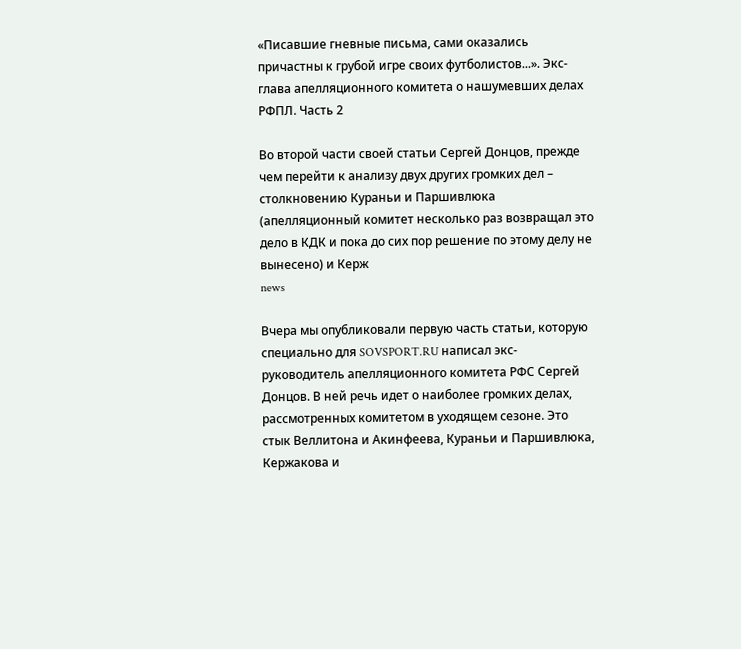«Писавшие гневные письма, сами оказались причастны к грубой игре своих футболистов...». Экс-глава апелляционного комитета о нашумевших делах РФПЛ. Часть 2

Во второй части своей статьи Сергей Донцов, прежде чем перейти к анализу двух других громких дел – столкновению Кураньи и Паршивлюка (апелляционный комитет несколько раз возвращал это дело в КДК и пока до сих пор решение по этому делу не вынесено) и Керж
news

Вчера мы опубликовали первую часть статьи, которую специально для SOVSPORT.RU написал экс-руководитель апелляционного комитета РФС Сергей Донцов. В ней речь идет о наиболее громких делах, рассмотренных комитетом в уходящем сезоне. Это стык Веллитона и Акинфеева, Кураньи и Паршивлюка, Кержакова и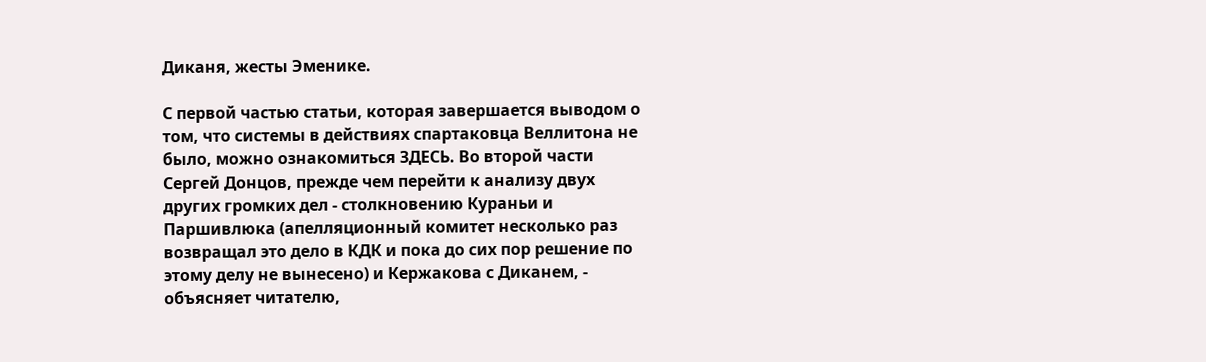Диканя, жесты Эменике.

С первой частью статьи, которая завершается выводом о том, что системы в действиях спартаковца Веллитона не было, можно ознакомиться ЗДЕСЬ. Во второй части Сергей Донцов, прежде чем перейти к анализу двух других громких дел - столкновению Кураньи и Паршивлюка (апелляционный комитет несколько раз возвращал это дело в КДК и пока до сих пор решение по этому делу не вынесено) и Кержакова с Диканем, - объясняет читателю,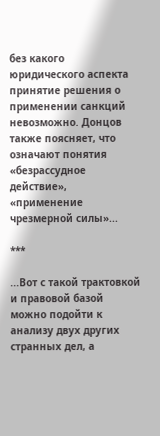без какого юридического аспекта принятие решения о применении санкций невозможно. Донцов также поясняет, что означают понятия «безрассудное действие», «применение чрезмерной силы»...

***

...Вот с такой трактовкой и правовой базой можно подойти к анализу двух других странных дел, а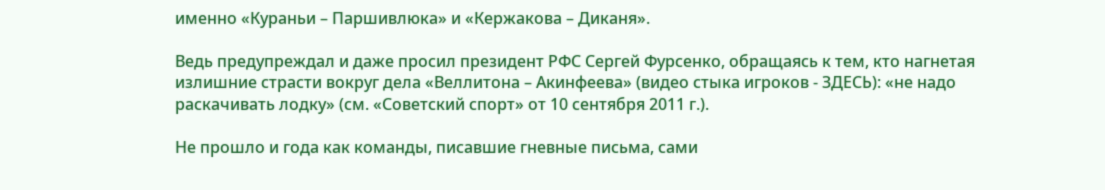именно «Кураньи – Паршивлюка» и «Кержакова – Диканя».

Ведь предупреждал и даже просил президент РФС Сергей Фурсенко, обращаясь к тем, кто нагнетая излишние страсти вокруг дела «Веллитона – Акинфеева» (видео стыка игроков - ЗДЕСЬ): «не надо раскачивать лодку» (см. «Советский спорт» от 10 сентября 2011 г.).

Не прошло и года как команды, писавшие гневные письма, сами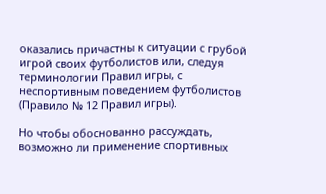оказались причастны к ситуации с грубой игрой своих футболистов или, следуя терминологии Правил игры, с неспортивным поведением футболистов (Правило № 12 Правил игры).

Но чтобы обоснованно рассуждать, возможно ли применение спортивных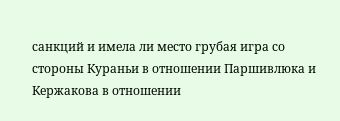санкций и имела ли место грубая игра со стороны Кураньи в отношении Паршивлюка и Кержакова в отношении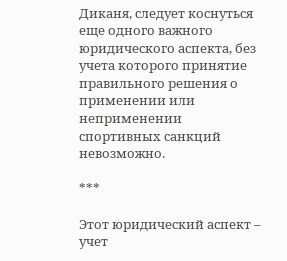Диканя, следует коснуться еще одного важного юридического аспекта, без учета которого принятие правильного решения о применении или неприменении спортивных санкций невозможно.

***

Этот юридический аспект – учет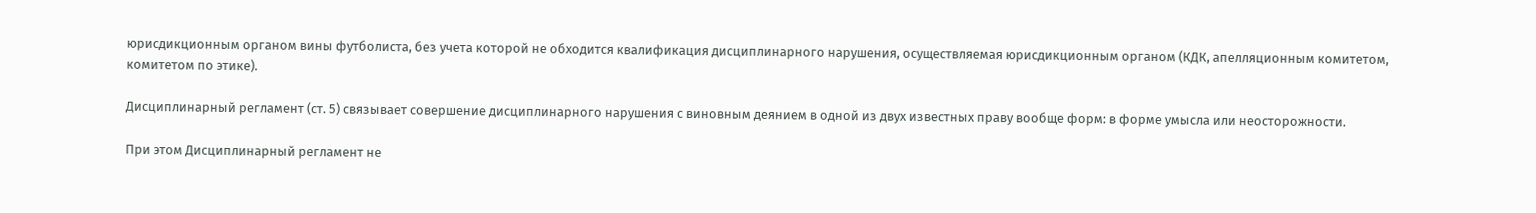юрисдикционным органом вины футболиста, без учета которой не обходится квалификация дисциплинарного нарушения, осуществляемая юрисдикционным органом (КДК, апелляционным комитетом, комитетом по этике).

Дисциплинарный регламент (ст. 5) связывает совершение дисциплинарного нарушения с виновным деянием в одной из двух известных праву вообще форм: в форме умысла или неосторожности.

При этом Дисциплинарный регламент не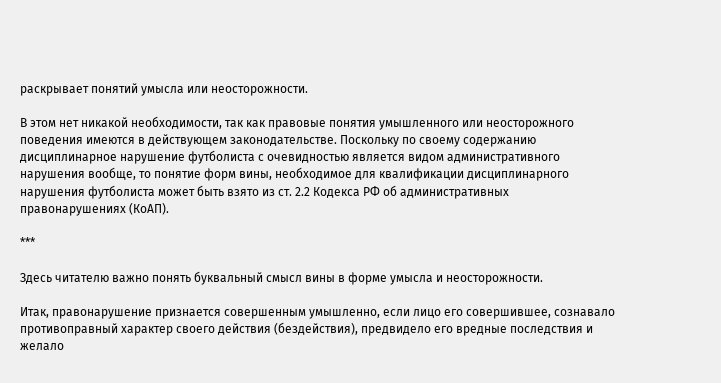раскрывает понятий умысла или неосторожности.

В этом нет никакой необходимости, так как правовые понятия умышленного или неосторожного поведения имеются в действующем законодательстве. Поскольку по своему содержанию дисциплинарное нарушение футболиста с очевидностью является видом административного нарушения вообще, то понятие форм вины, необходимое для квалификации дисциплинарного нарушения футболиста может быть взято из ст. 2.2 Кодекса РФ об административных правонарушениях (КоАП).

***

Здесь читателю важно понять буквальный смысл вины в форме умысла и неосторожности.

Итак, правонарушение признается совершенным умышленно, если лицо его совершившее, сознавало противоправный характер своего действия (бездействия), предвидело его вредные последствия и желало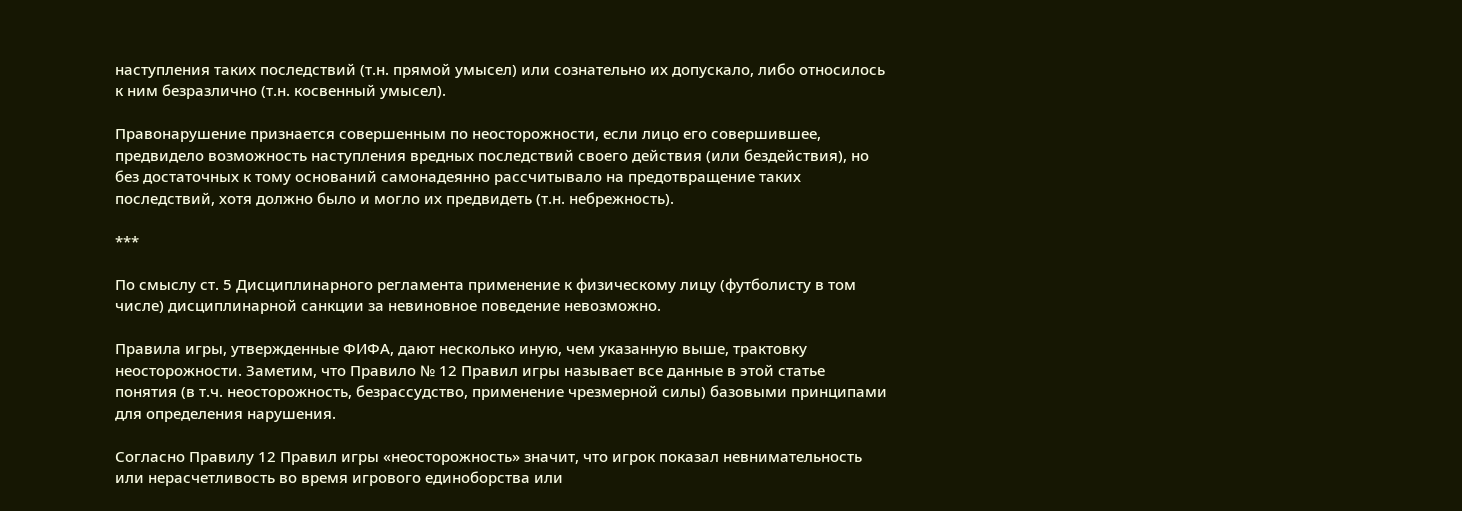наступления таких последствий (т.н. прямой умысел) или сознательно их допускало, либо относилось к ним безразлично (т.н. косвенный умысел).

Правонарушение признается совершенным по неосторожности, если лицо его совершившее, предвидело возможность наступления вредных последствий своего действия (или бездействия), но без достаточных к тому оснований самонадеянно рассчитывало на предотвращение таких последствий, хотя должно было и могло их предвидеть (т.н. небрежность).

***

По смыслу ст. 5 Дисциплинарного регламента применение к физическому лицу (футболисту в том числе) дисциплинарной санкции за невиновное поведение невозможно.

Правила игры, утвержденные ФИФА, дают несколько иную, чем указанную выше, трактовку неосторожности. Заметим, что Правило № 12 Правил игры называет все данные в этой статье понятия (в т.ч. неосторожность, безрассудство, применение чрезмерной силы) базовыми принципами для определения нарушения.

Согласно Правилу 12 Правил игры «неосторожность» значит, что игрок показал невнимательность или нерасчетливость во время игрового единоборства или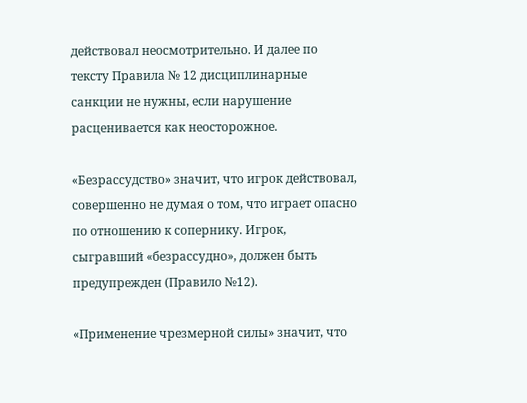действовал неосмотрительно. И далее по тексту Правила № 12 дисциплинарные санкции не нужны, если нарушение расценивается как неосторожное.

«Безрассудство» значит, что игрок действовал, совершенно не думая о том, что играет опасно по отношению к сопернику. Игрок, сыгравший «безрассудно», должен быть предупрежден (Правило №12).

«Применение чрезмерной силы» значит, что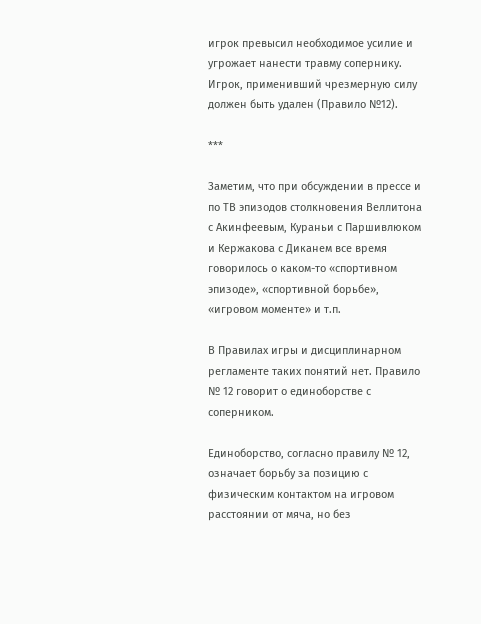игрок превысил необходимое усилие и угрожает нанести травму сопернику. Игрок, применивший чрезмерную силу должен быть удален (Правило №12).

***

Заметим, что при обсуждении в прессе и по ТВ эпизодов столкновения Веллитона с Акинфеевым, Кураньи с Паршивлюком и Кержакова с Диканем все время говорилось о каком-то «спортивном эпизоде», «спортивной борьбе», «игровом моменте» и т.п.

В Правилах игры и дисциплинарном регламенте таких понятий нет. Правило № 12 говорит о единоборстве с соперником.

Единоборство, согласно правилу № 12, означает борьбу за позицию с физическим контактом на игровом расстоянии от мяча, но без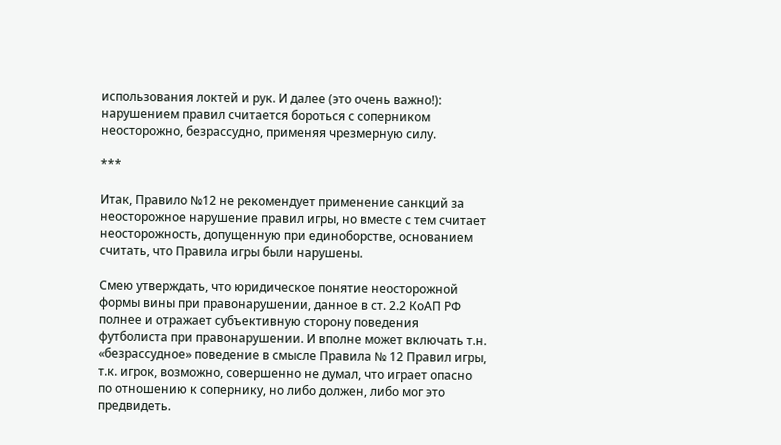использования локтей и рук. И далее (это очень важно!): нарушением правил считается бороться с соперником неосторожно, безрассудно, применяя чрезмерную силу.

***

Итак, Правило №12 не рекомендует применение санкций за неосторожное нарушение правил игры, но вместе с тем считает неосторожность, допущенную при единоборстве, основанием считать, что Правила игры были нарушены.

Смею утверждать, что юридическое понятие неосторожной формы вины при правонарушении, данное в ст. 2.2 КоАП РФ полнее и отражает субъективную сторону поведения футболиста при правонарушении. И вполне может включать т.н. «безрассудное» поведение в смысле Правила № 12 Правил игры, т.к. игрок, возможно, совершенно не думал, что играет опасно по отношению к сопернику, но либо должен, либо мог это предвидеть.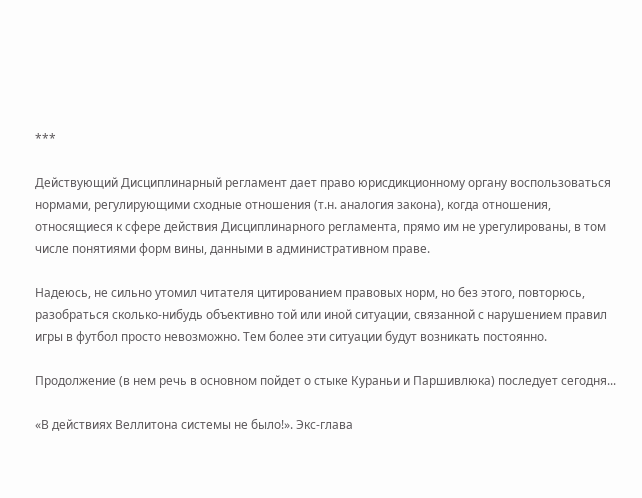***

Действующий Дисциплинарный регламент дает право юрисдикционному органу воспользоваться нормами, регулирующими сходные отношения (т.н. аналогия закона), когда отношения, относящиеся к сфере действия Дисциплинарного регламента, прямо им не урегулированы, в том числе понятиями форм вины, данными в административном праве.

Надеюсь, не сильно утомил читателя цитированием правовых норм, но без этого, повторюсь, разобраться сколько-нибудь объективно той или иной ситуации, связанной с нарушением правил игры в футбол просто невозможно. Тем более эти ситуации будут возникать постоянно.

Продолжение (в нем речь в основном пойдет о стыке Кураньи и Паршивлюка) последует сегодня...

«В действиях Веллитона системы не было!». Экс-глава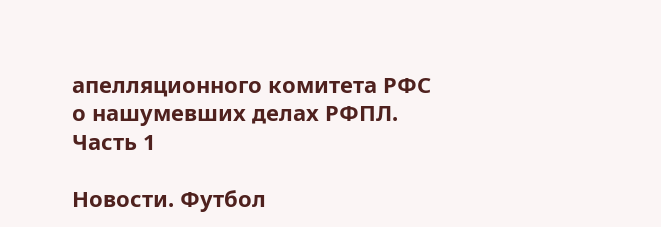апелляционного комитета РФС о нашумевших делах РФПЛ. Часть 1

Новости. Футбол